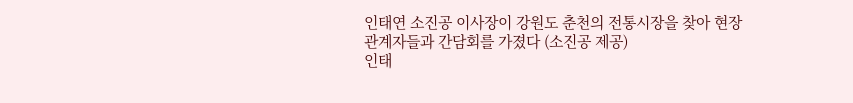인태연 소진공 이사장이 강원도 춘천의 전통시장을 찾아 현장 관계자들과 간담회를 가졌다 (소진공 제공)
인태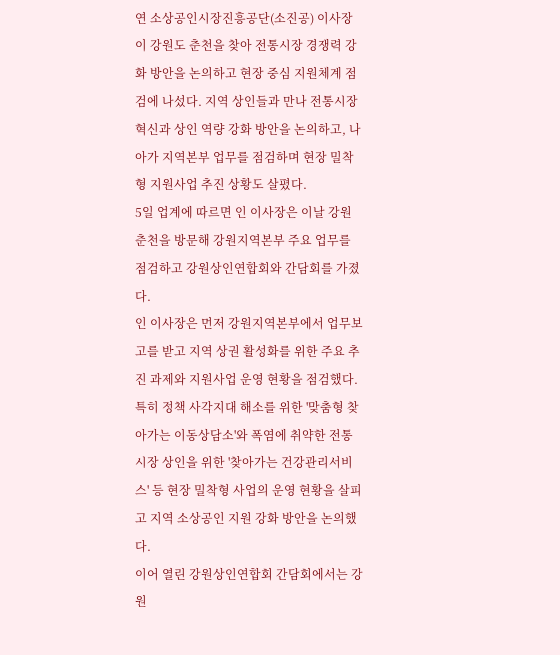연 소상공인시장진흥공단(소진공) 이사장이 강원도 춘천을 찾아 전통시장 경쟁력 강화 방안을 논의하고 현장 중심 지원체계 점검에 나섰다. 지역 상인들과 만나 전통시장 혁신과 상인 역량 강화 방안을 논의하고, 나아가 지역본부 업무를 점검하며 현장 밀착형 지원사업 추진 상황도 살폈다.
5일 업계에 따르면 인 이사장은 이날 강원 춘천을 방문해 강원지역본부 주요 업무를 점검하고 강원상인연합회와 간담회를 가졌다.
인 이사장은 먼저 강원지역본부에서 업무보고를 받고 지역 상권 활성화를 위한 주요 추진 과제와 지원사업 운영 현황을 점검했다.
특히 정책 사각지대 해소를 위한 '맞춤형 찾아가는 이동상담소'와 폭염에 취약한 전통시장 상인을 위한 '찾아가는 건강관리서비스' 등 현장 밀착형 사업의 운영 현황을 살피고 지역 소상공인 지원 강화 방안을 논의했다.
이어 열린 강원상인연합회 간담회에서는 강원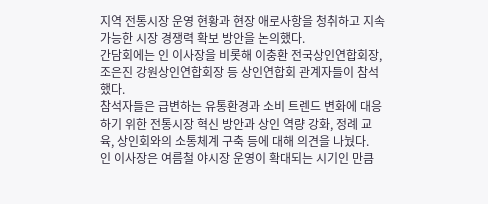지역 전통시장 운영 현황과 현장 애로사항을 청취하고 지속 가능한 시장 경쟁력 확보 방안을 논의했다.
간담회에는 인 이사장을 비롯해 이충환 전국상인연합회장, 조은진 강원상인연합회장 등 상인연합회 관계자들이 참석했다.
참석자들은 급변하는 유통환경과 소비 트렌드 변화에 대응하기 위한 전통시장 혁신 방안과 상인 역량 강화, 정례 교육, 상인회와의 소통체계 구축 등에 대해 의견을 나눴다.
인 이사장은 여름철 야시장 운영이 확대되는 시기인 만큼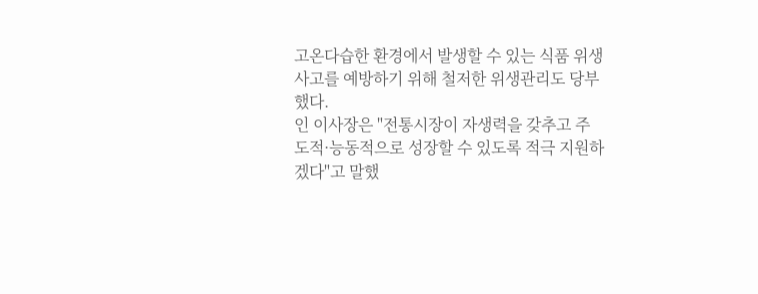고온다습한 환경에서 발생할 수 있는 식품 위생사고를 예방하기 위해 철저한 위생관리도 당부했다.
인 이사장은 "전통시장이 자생력을 갖추고 주도적·능동적으로 성장할 수 있도록 적극 지원하겠다"고 말했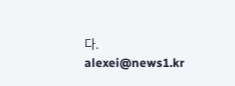다.
alexei@news1.kr